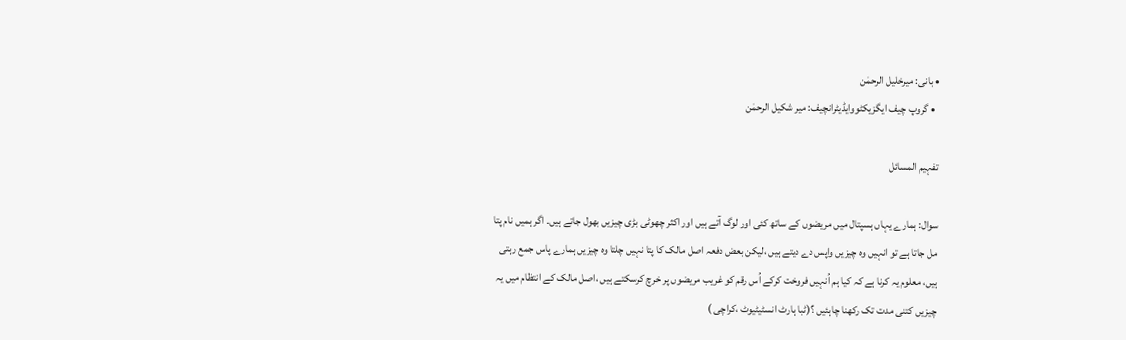• بانی: میرخلیل الرحمٰن
  • گروپ چیف ایگزیکٹووایڈیٹرانچیف: میر شکیل الرحمٰن

تفہیم المسائل

سوال: ہمارے یہاں ہسپتال میں مریضوں کے ساتھ کئی اور لوگ آتے ہیں اور اکثر چھوٹی بڑی چیزیں بھول جاتے ہیں۔ اگر ہمیں نام پتا مل جاتا ہے تو انہیں وہ چیزیں واپس دے دیتے ہیں ،لیکن بعض دفعہ اصل مالک کا پتا نہیں چلتا وہ چیزیں ہمارے پاس جمع رہتی ہیں، معلوم یہ کرنا ہے کہ کیا ہم اُنہیں فروخت کرکے اُس رقم کو غریب مریضوں پر خرچ کرسکتے ہیں ،اصل مالک کے انتظام میں یہ چیزیں کتنی مدت تک رکھنا چاہئیں ؟(ٹبا ہارٹ انسٹیٹیوٹ ،کراچی )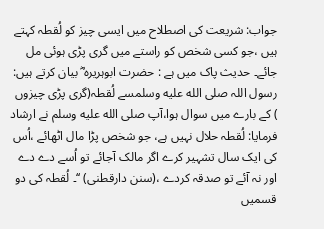جواب: شریعت کی اصطلاح میں ایسی چیز کو لُقطہ کہتے ہیں ،جو کسی شخص کو راستے میں گری پڑی ہوئی مل جائے۔ حدیث پاک میں ہے : حضرت ابوہریرہ ؓ بیان کرتے ہیں: رسول اللہ صلى الله عليه وسلمسے لُقطہ(گری پڑی چیزوں ) کے بارے میں سوال ہوا،آپ صلى الله عليه وسلم نے ارشاد فرمایا: لُقطہ حلال نہیں ہے، جو شخص پڑا مال اٹھائے ،اُس کی ایک سال تشہیر کرے اگر مالک آجائے تو اُسے دے دے اور نہ آئے تو صدقہ کردے ،(سنن دارقطنی) ‘‘۔ لُقطہ کی دو قسمیں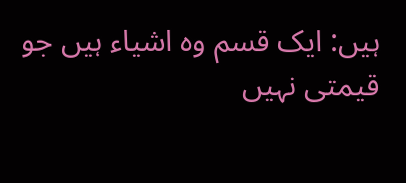ہیں: ایک قسم وہ اشیاء ہیں جو قیمتی نہیں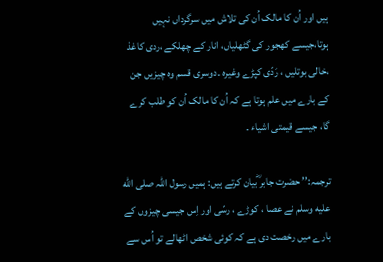ہیں اور اُن کا مالک اُن کی تلاش میں سرگرداں نہیں ہوتا،جیسے کھجور کی گٹھلیاں، انار کے چھلکے ،ردی کاغذ ،خالی بوتلیں ، رَدّی کپڑے وغیرہ ۔دوسری قسم وہ چیزیں جن کے بارے میں علم ہوتا ہے کہ اُن کا مالک اُن کو طلب کرے گا، جیسے قیمتی اشیاء ۔

ترجمہ:’’ حضرت جابر ؓبیان کرتے ہیں: ہمیں رسول اللہ صلى الله عليه وسلم نے عصا ، کوڑے ، رسّی اور اِس جیسی چیزوں کے بارے میں رخصت دی ہے کہ کوئی شخص اٹھالے تو اُس سے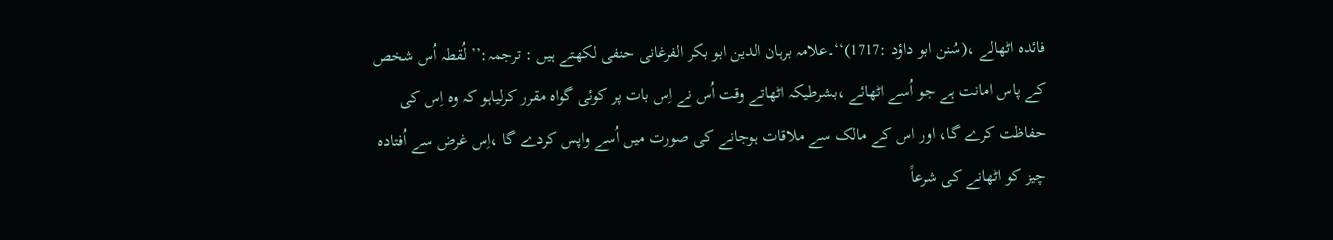فائدہ اٹھالے ،(سُنن ابو داؤد :1717)‘‘۔علامہ برہان الدین ابو بکر الفرغانی حنفی لکھتے ہیں : ترجمہ:’’ لُقطہ اُس شخص کے پاس امانت ہے جو اُسے اٹھائے ،بشرطیکہ اٹھاتے وقت اُس نے اِس بات پر کوئی گواہ مقرر کرلیاہو کہ وہ اِس کی حفاظت کرے گا، اور اس کے مالک سے ملاقات ہوجانے کی صورت میں اُسے واپس کردے گا ،اِس غرض سے اُفتادہ چیز کو اٹھانے کی شرعاً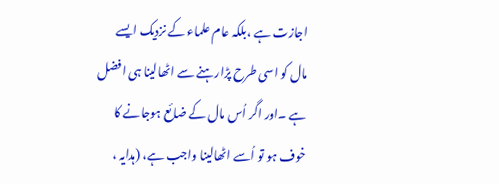اجازت ہے ،بلکہ عام علماء کے نزدیک ایسے مال کو اسی طرح پڑارہنے سے اٹھالینا ہی افضل ہے ۔اور اگر اُس مال کے ضائع ہوجانے کا خوف ہو تو اُسے اٹھالینا واجب ہے، (ہدایہ ،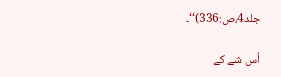جلد4،ص:336)‘‘۔

اُس شے کے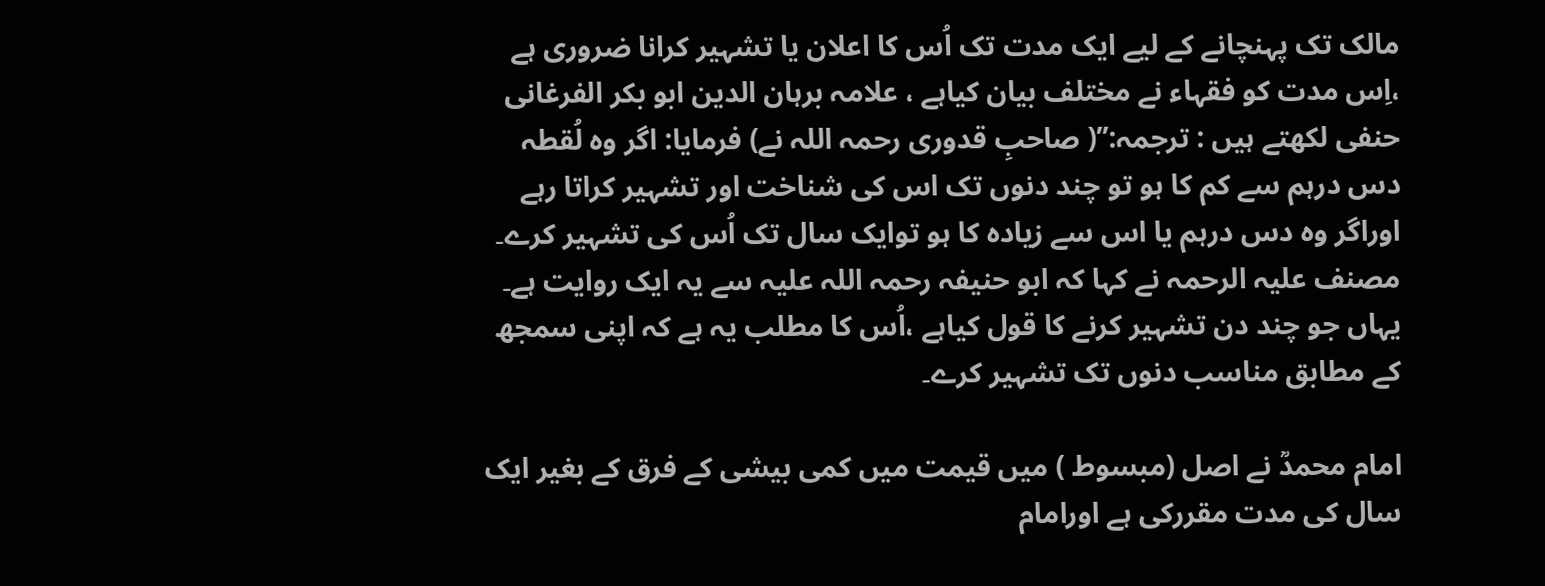مالک تک پہنچانے کے لیے ایک مدت تک اُس کا اعلان یا تشہیر کرانا ضروری ہے ،اِس مدت کو فقہاء نے مختلف بیان کیاہے ، علامہ برہان الدین ابو بکر الفرغانی حنفی لکھتے ہیں : ترجمہ:’’( صاحبِ قدوری رحمہ اللہ نے) فرمایا: اگر وہ لُقطہ دس درہم سے کم کا ہو تو چند دنوں تک اس کی شناخت اور تشہیر کراتا رہے اوراگر وہ دس درہم یا اس سے زیادہ کا ہو توایک سال تک اُس کی تشہیر کرے۔ مصنف علیہ الرحمہ نے کہا کہ ابو حنیفہ رحمہ اللہ علیہ سے یہ ایک روایت ہے۔ یہاں جو چند دن تشہیر کرنے کا قول کیاہے ،اُس کا مطلب یہ ہے کہ اپنی سمجھ کے مطابق مناسب دنوں تک تشہیر کرے۔

امام محمدؒ نے اصل (مبسوط ) میں قیمت میں کمی بیشی کے فرق کے بغیر ایک سال کی مدت مقررکی ہے اورامام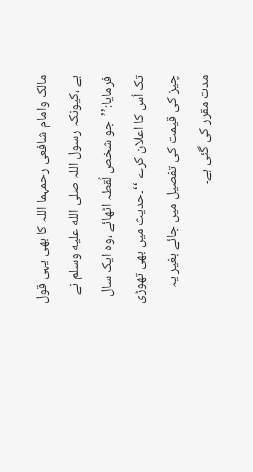مالک وامام شافعی رحمہما اللہ کا بھی یہی قول ہے ،کیونکہ رسول اللہ صلى الله عليه وسلم نے فرمایا:’’جو شخص لُقطہ اٹھائے ،وہ ایک سال تک اُس کا اعلان کرے ‘‘۔حدیث میں بھی تھوڑی چیز کی قیمت کی تفصیل میں جائے بغیر یہ مدت مقرر کی گئی ہے۔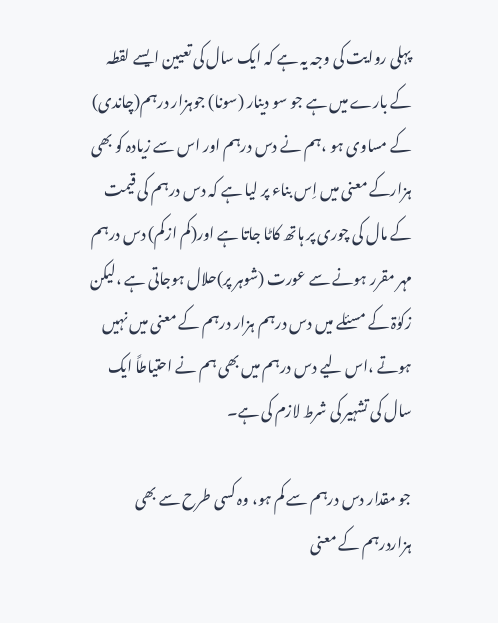پہلی روایت کی وجہ یہ ہے کہ ایک سال کی تعیین ایسے لقطہ کے بارے میں ہے جو سو دینار (سونا) جوہزار درہم(چاندی) کے مساوی ہو ،ہم نے دس درہم اور اس سے زیادہ کو بھی ہزارکے معنی میں اِس بناء پر لیا ہے کہ دس درہم کی قیمت کے مال کی چوری پر ہاتھ کاٹا جاتا ہے اور(کم ازکم) دس درہم مہر مقرر ہونے سے عورت (شوہر پر)حلال ہوجاتی ہے ،لیکن زکوٰۃ کے مسئلے میں دس درہم ہزار درہم کے معنی میں نہیں ہوتے ،اس لیے دس درہم میں بھی ہم نے احتیاطاً ایک سال کی تشہیر کی شرط لازم کی ہے۔

جو مقدار دس درہم سے کم ہو، وہ کسی طرح سے بھی ہزاردرہم کے معنی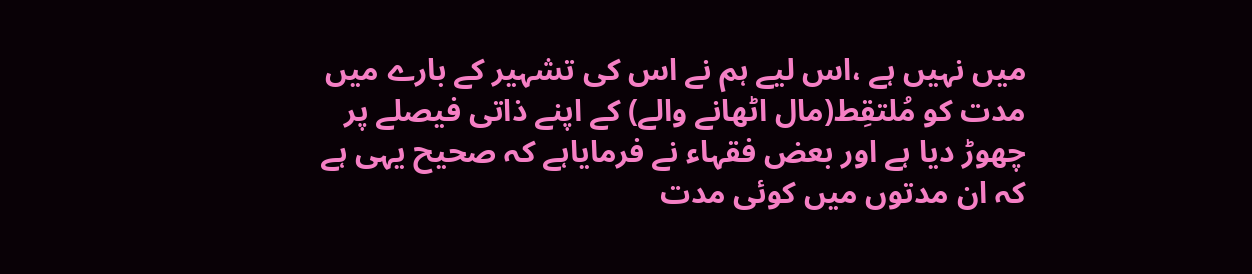میں نہیں ہے ،اس لیے ہم نے اس کی تشہیر کے بارے میں مدت کو مُلتقِط(مال اٹھانے والے) کے اپنے ذاتی فیصلے پر چھوڑ دیا ہے اور بعض فقہاء نے فرمایاہے کہ صحیح یہی ہے کہ ان مدتوں میں کوئی مدت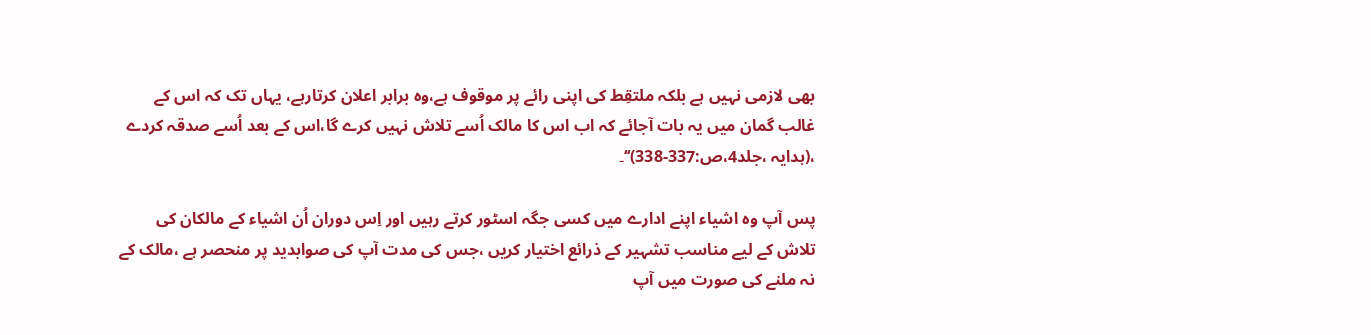بھی لازمی نہیں ہے بلکہ ملتقِط کی اپنی رائے پر موقوف ہے،وہ برابر اعلان کرتارہے، یہاں تک کہ اس کے غالب گمان میں یہ بات آجائے کہ اب اس کا مالک اُسے تلاش نہیں کرے گا،اس کے بعد اُسے صدقہ کردے ،(ہدایہ ،جلد4،ص:337-338)‘‘۔

پس آپ وہ اشیاء اپنے ادارے میں کسی جگہ اسٹور کرتے رہیں اور اِس دوران اُن اشیاء کے مالکان کی تلاش کے لیے مناسب تشہیر کے ذرائع اختیار کریں ،جس کی مدت آپ کی صوابدید پر منحصر ہے ،مالک کے نہ ملنے کی صورت میں آپ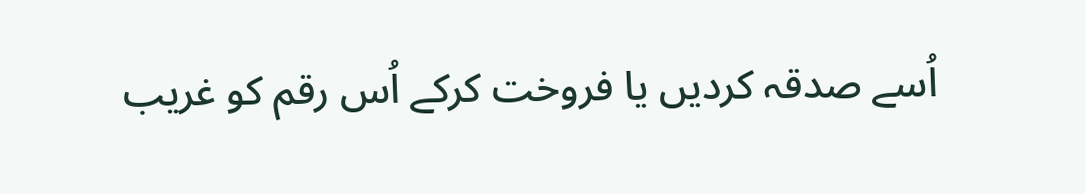اُسے صدقہ کردیں یا فروخت کرکے اُس رقم کو غریب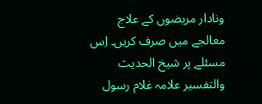ونادار مریضوں کے علاج معالجے میں صرف کریں۔ اِس مسئلے پر شیخ الحدیث والتفسیر علامہ غلام رسول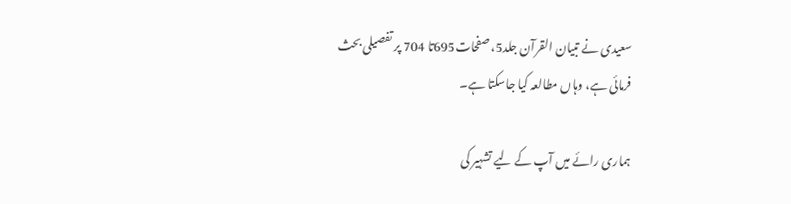سعیدی نے تبیان القرآن جلد5، صفحات695تا 704 پر تفصیلی بحث فرمائی ہے، وہاں مطالعہ کیا جاسکتا ہے۔

ہماری رائے میں آپ کے لیے تشہیر کی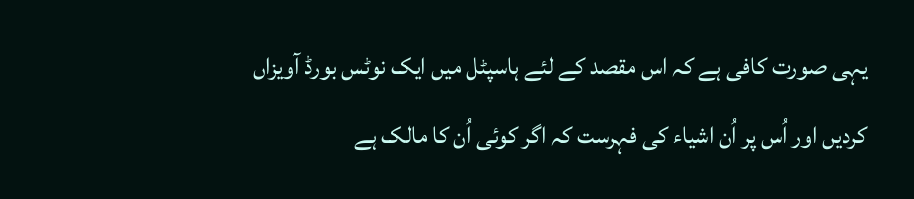یہی صورت کافی ہے کہ اس مقصد کے لئے ہاسپٹل میں ایک نوٹس بورڈ آویزاں کردیں اور اُس پر اُن اشیاء کی فہرست کہ اگر کوئی اُن کا مالک ہے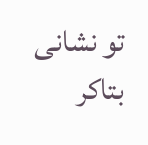تو نشانی بتاکر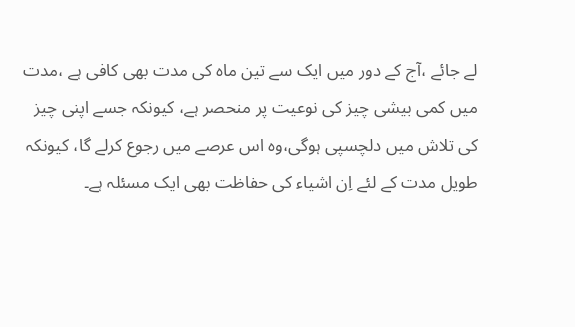لے جائے ،آج کے دور میں ایک سے تین ماہ کی مدت بھی کافی ہے ،مدت میں کمی بیشی چیز کی نوعیت پر منحصر ہے، کیونکہ جسے اپنی چیز کی تلاش میں دلچسپی ہوگی،وہ اس عرصے میں رجوع کرلے گا، کیونکہ طویل مدت کے لئے اِن اشیاء کی حفاظت بھی ایک مسئلہ ہے۔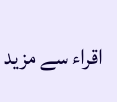اقراء سے مزید